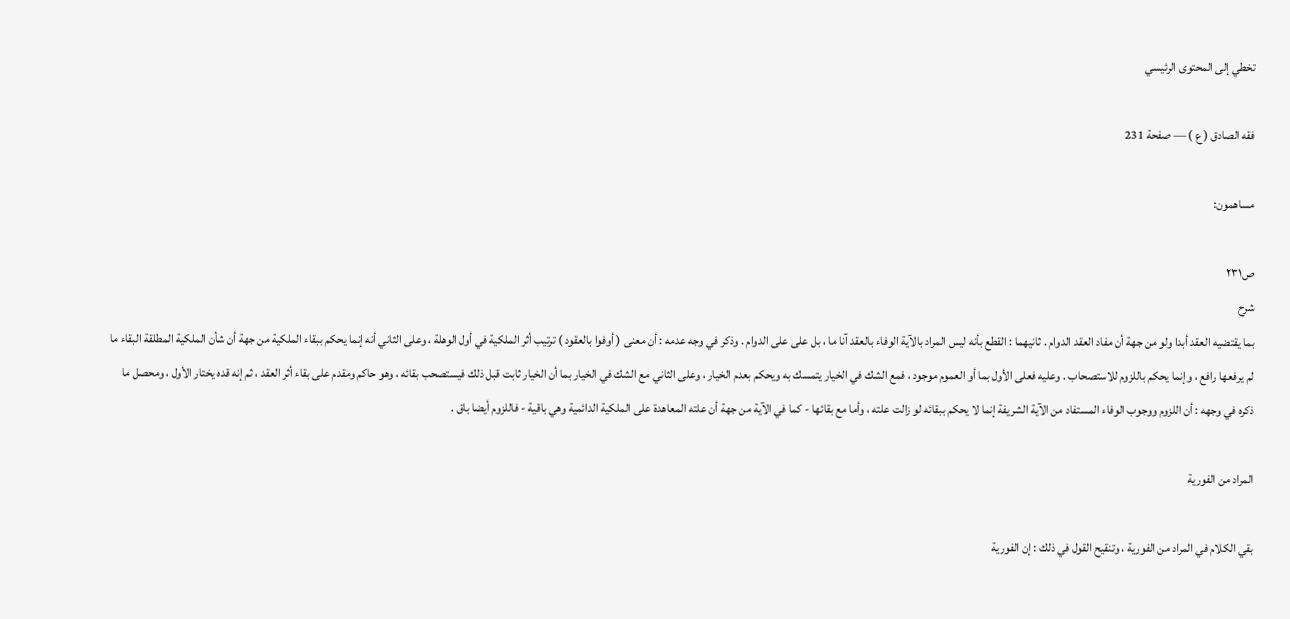تخطي إلى المحتوى الرئيسي

فقه الصادق ( ع ) — صفحة 231

مساهمون:

ص٢٣١
شرح
بما يقتضيه العقد أبدا ولو من جهة أن مفاد العقد الدوام . ثانيهما : القطع بأنه ليس المراد بالآية الوفاء بالعقد آنا ما ، بل على على الدوام . وذكر في وجه عدمه : أن معنى ( أوفوا بالعقود ) ترتيب أثر الملكية في أول الوهلة ، وعلى الثاني أنه إنما يحكم ببقاء الملكية من جهة أن شأن الملكية المطلقة البقاء ما لم يرفعها رافع ، وإنما يحكم باللزوم للاستصحاب . وعليه فعلى الأول بما أو العموم موجود ، فمع الشك في الخيار يتمسك به ويحكم بعدم الخيار ، وعلى الثاني مع الشك في الخيار بما أن الخيار ثابت قبل ذلك فيستصحب بقائه ، وهو حاكم ومقدم على بقاء أثر العقد ، ثم إنه قده يختار الأول ، ومحصل ما ذكره في وجهه : أن اللزوم ووجوب الوفاء المستفاد من الآية الشريفة إنما لا يحكم ببقائه لو زالت علته ، وأما مع بقائها - كما في الآية من جهة أن علته المعاهدة على الملكية الدائمية وهي باقية - فاللزوم أيضا باق .

المراد من الفورية

بقي الكلام في المراد من الفورية ، وتنقيح القول في ذلك : إن الفورية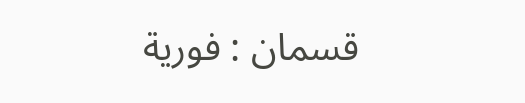قسمان : فورية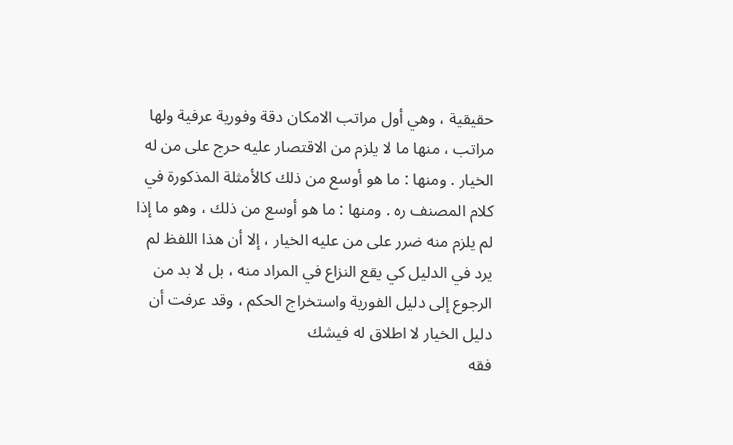حقيقية ، وهي أول مراتب الامكان دقة وفورية عرفية ولها مراتب ، منها ما لا يلزم من الاقتصار عليه حرج على من له الخيار . ومنها : ما هو أوسع من ذلك كالأمثلة المذكورة في كلام المصنف ره . ومنها : ما هو أوسع من ذلك ، وهو ما إذا لم يلزم منه ضرر على من عليه الخيار ، إلا أن هذا اللفظ لم يرد في الدليل كي يقع النزاع في المراد منه ، بل لا بد من الرجوع إلى دليل الفورية واستخراج الحكم ، وقد عرفت أن دليل الخيار لا اطلاق له فيشك
فقه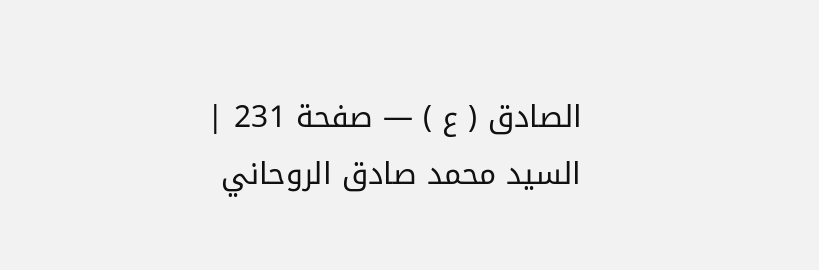الصادق ( ع ) — صفحة 231 | السيد محمد صادق الروحاني